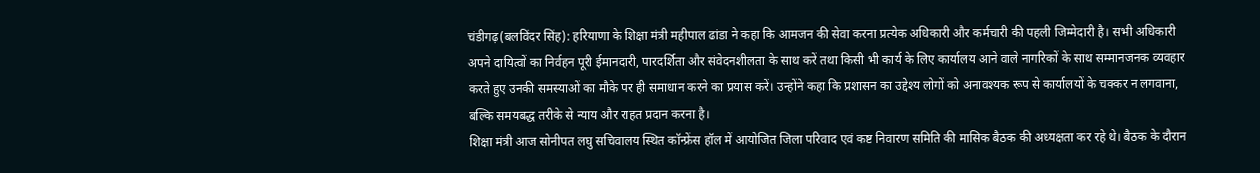चंडीगढ़(बलविंदर सिंह): हरियाणा के शिक्षा मंत्री महीपाल ढांडा ने कहा कि आमजन की सेवा करना प्रत्येक अधिकारी और कर्मचारी की पहली जिम्मेदारी है। सभी अधिकारी अपने दायित्वों का निर्वहन पूरी ईमानदारी, पारदर्शिता और संवेदनशीलता के साथ करें तथा किसी भी कार्य के लिए कार्यालय आने वाले नागरिकों के साथ सम्मानजनक व्यवहार करते हुए उनकी समस्याओं का मौके पर ही समाधान करने का प्रयास करें। उन्होंने कहा कि प्रशासन का उद्देश्य लोगों को अनावश्यक रूप से कार्यालयों के चक्कर न लगवाना, बल्कि समयबद्ध तरीके से न्याय और राहत प्रदान करना है।
शिक्षा मंत्री आज सोनीपत लघु सचिवालय स्थित कॉन्फ्रेंस हॉल में आयोजित जिला परिवाद एवं कष्ट निवारण समिति की मासिक बैठक की अध्यक्षता कर रहे थे। बैठक के दौरान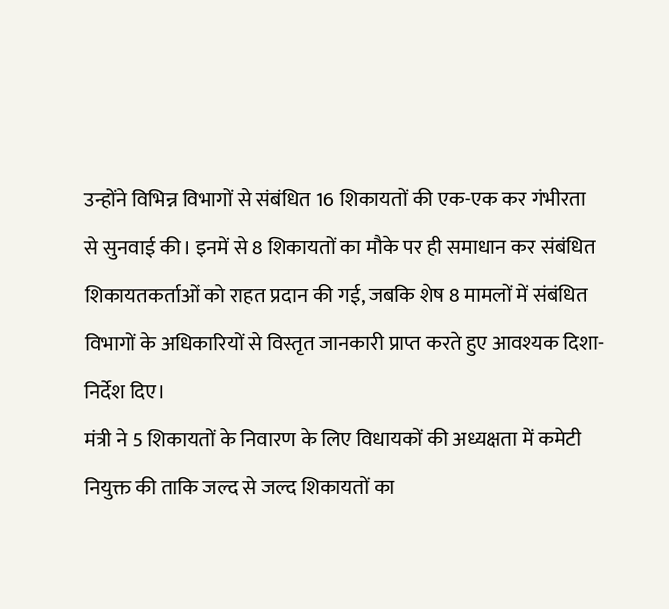उन्होंने विभिन्न विभागों से संबंधित 16 शिकायतों की एक-एक कर गंभीरता से सुनवाई की। इनमें से 8 शिकायतों का मौके पर ही समाधान कर संबंधित शिकायतकर्ताओं को राहत प्रदान की गई, जबकि शेष 8 मामलों में संबंधित विभागों के अधिकारियों से विस्तृत जानकारी प्राप्त करते हुए आवश्यक दिशा-निर्देश दिए।
मंत्री ने 5 शिकायतों के निवारण के लिए विधायकों की अध्यक्षता में कमेटी नियुक्त की ताकि जल्द से जल्द शिकायतों का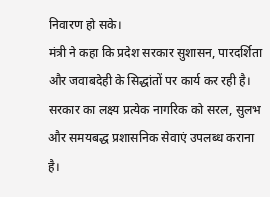निवारण हो सके।
मंत्री ने कहा कि प्रदेश सरकार सुशासन, पारदर्शिता और जवाबदेही के सिद्धांतों पर कार्य कर रही है। सरकार का लक्ष्य प्रत्येक नागरिक को सरल, सुलभ और समयबद्ध प्रशासनिक सेवाएं उपलब्ध कराना है।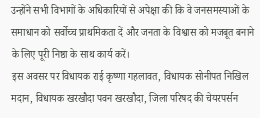उन्होंने सभी विभागों के अधिकारियों से अपेक्षा की कि वे जनसमस्याओं के समाधान को सर्वोच्च प्राथमिकता दें और जनता के विश्वास को मजबूत बनाने के लिए पूरी निष्ठा के साथ कार्य करें।
इस अवसर पर विधायक राई कृष्णा गहलावत, विधायक सोनीपत निखिल मदान, विधायक खरखौदा पवन खरखौदा, जिला परिषद की चेयरपर्सन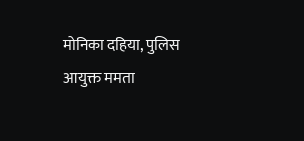मोनिका दहिया, पुलिस आयुक्त ममता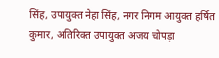सिंह, उपायुक्त नेहा सिंह, नगर निगम आयुक्त हर्षित कुमार, अतिरिक्त उपायुक्त अजय चोपड़ा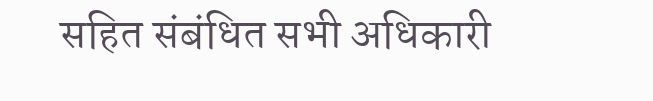सहित संबंधित सभी अधिकारी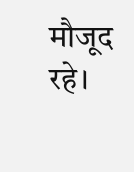मौजूद रहे।